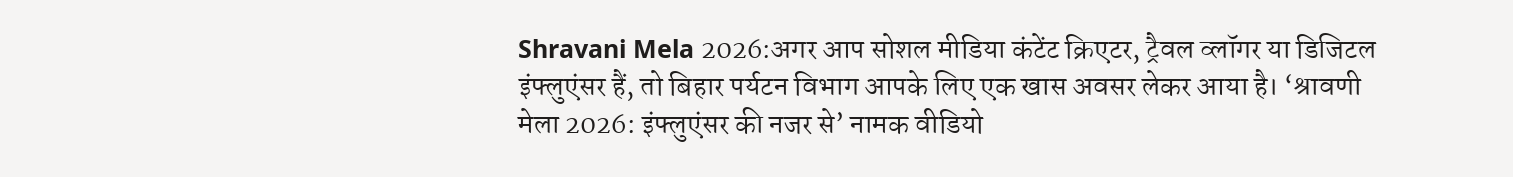Shravani Mela 2026:अगर आप सोशल मीडिया कंटेंट क्रिएटर, ट्रैवल व्लॉगर या डिजिटल इंफ्लुएंसर हैं, तो बिहार पर्यटन विभाग आपके लिए एक खास अवसर लेकर आया है। ‘श्रावणी मेला 2026: इंफ्लुएंसर की नजर से’ नामक वीडियो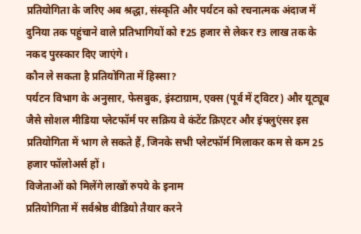प्रतियोगिता के जरिए अब श्रद्धा, संस्कृति और पर्यटन को रचनात्मक अंदाज में दुनिया तक पहुंचाने वाले प्रतिभागियों को ₹25 हजार से लेकर ₹3 लाख तक के नकद पुरस्कार दिए जाएंगे।
कौन ले सकता है प्रतियोगिता में हिस्सा?
पर्यटन विभाग के अनुसार, फेसबुक, इंस्टाग्राम, एक्स (पूर्व में ट्विटर) और यूट्यूब जैसे सोशल मीडिया प्लेटफॉर्म पर सक्रिय वे कंटेंट क्रिएटर और इंफ्लुएंसर इस प्रतियोगिता में भाग ले सकते हैं, जिनके सभी प्लेटफॉर्म मिलाकर कम से कम 25 हजार फॉलोअर्स हों।
विजेताओं को मिलेंगे लाखों रुपये के इनाम
प्रतियोगिता में सर्वश्रेष्ठ वीडियो तैयार करने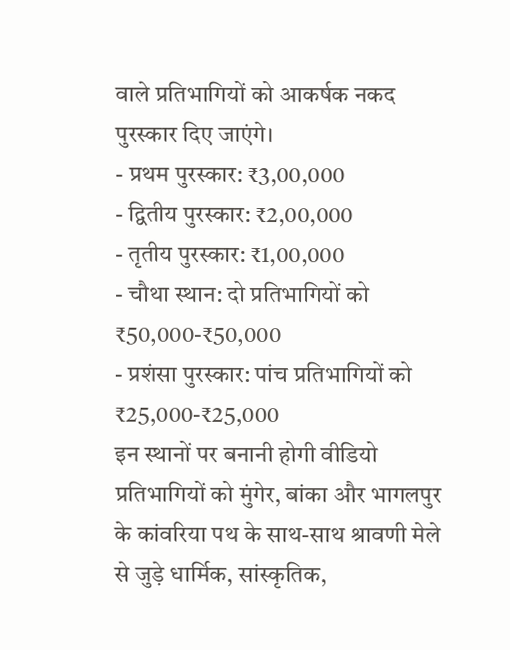वाले प्रतिभागियों को आकर्षक नकद पुरस्कार दिए जाएंगे।
- प्रथम पुरस्कार: ₹3,00,000
- द्वितीय पुरस्कार: ₹2,00,000
- तृतीय पुरस्कार: ₹1,00,000
- चौथा स्थान: दो प्रतिभागियों को ₹50,000-₹50,000
- प्रशंसा पुरस्कार: पांच प्रतिभागियों को ₹25,000-₹25,000
इन स्थानों पर बनानी होगी वीडियो
प्रतिभागियों को मुंगेर, बांका और भागलपुर के कांवरिया पथ के साथ-साथ श्रावणी मेले से जुड़े धार्मिक, सांस्कृतिक,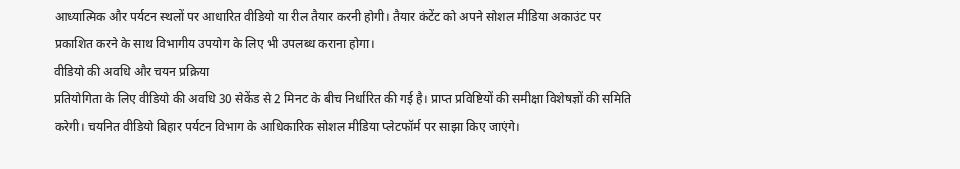आध्यात्मिक और पर्यटन स्थलों पर आधारित वीडियो या रील तैयार करनी होगी। तैयार कंटेंट को अपने सोशल मीडिया अकाउंट पर प्रकाशित करने के साथ विभागीय उपयोग के लिए भी उपलब्ध कराना होगा।
वीडियो की अवधि और चयन प्रक्रिया
प्रतियोगिता के लिए वीडियो की अवधि 30 सेकेंड से 2 मिनट के बीच निर्धारित की गई है। प्राप्त प्रविष्टियों की समीक्षा विशेषज्ञों की समिति करेगी। चयनित वीडियो बिहार पर्यटन विभाग के आधिकारिक सोशल मीडिया प्लेटफॉर्म पर साझा किए जाएंगे।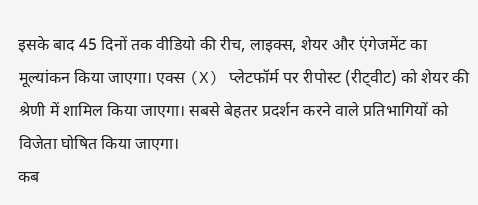इसके बाद 45 दिनों तक वीडियो की रीच, लाइक्स, शेयर और एंगेजमेंट का मूल्यांकन किया जाएगा। एक्स (X) प्लेटफॉर्म पर रीपोस्ट (रीट्वीट) को शेयर की श्रेणी में शामिल किया जाएगा। सबसे बेहतर प्रदर्शन करने वाले प्रतिभागियों को विजेता घोषित किया जाएगा।
कब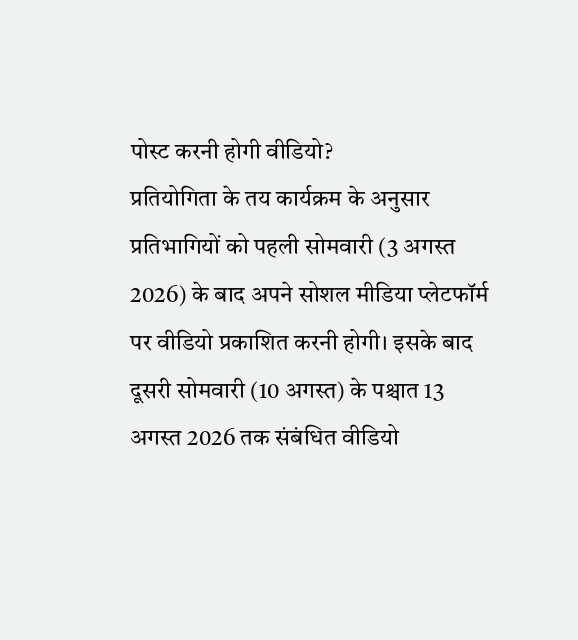पोस्ट करनी होगी वीडियो?
प्रतियोगिता के तय कार्यक्रम के अनुसार प्रतिभागियों को पहली सोमवारी (3 अगस्त 2026) के बाद अपने सोशल मीडिया प्लेटफॉर्म पर वीडियो प्रकाशित करनी होगी। इसके बाद दूसरी सोमवारी (10 अगस्त) के पश्चात 13 अगस्त 2026 तक संबंधित वीडियो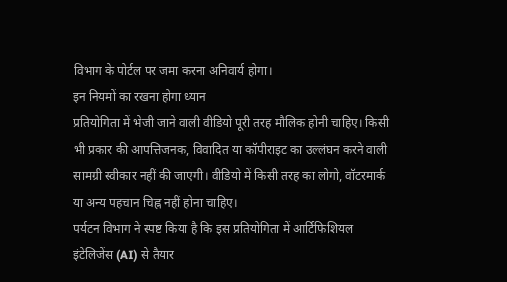विभाग के पोर्टल पर जमा करना अनिवार्य होगा।
इन नियमों का रखना होगा ध्यान
प्रतियोगिता में भेजी जाने वाली वीडियो पूरी तरह मौलिक होनी चाहिए। किसी भी प्रकार की आपत्तिजनक, विवादित या कॉपीराइट का उल्लंघन करने वाली सामग्री स्वीकार नहीं की जाएगी। वीडियो में किसी तरह का लोगो, वॉटरमार्क या अन्य पहचान चिह्न नहीं होना चाहिए।
पर्यटन विभाग ने स्पष्ट किया है कि इस प्रतियोगिता में आर्टिफिशियल इंटेलिजेंस (AI) से तैयार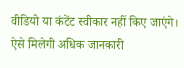वीडियो या कंटेंट स्वीकार नहीं किए जाएंगे।
ऐसे मिलेगी अधिक जानकारी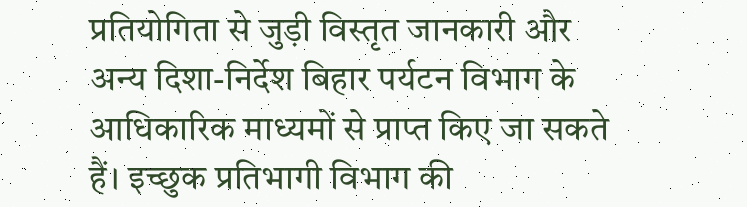प्रतियोगिता से जुड़ी विस्तृत जानकारी और अन्य दिशा-निर्देश बिहार पर्यटन विभाग के आधिकारिक माध्यमों से प्राप्त किए जा सकते हैं। इच्छुक प्रतिभागी विभाग की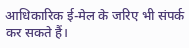आधिकारिक ई-मेल के जरिए भी संपर्क कर सकते हैं।